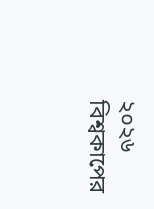২০২৬ বিশ্বকাপের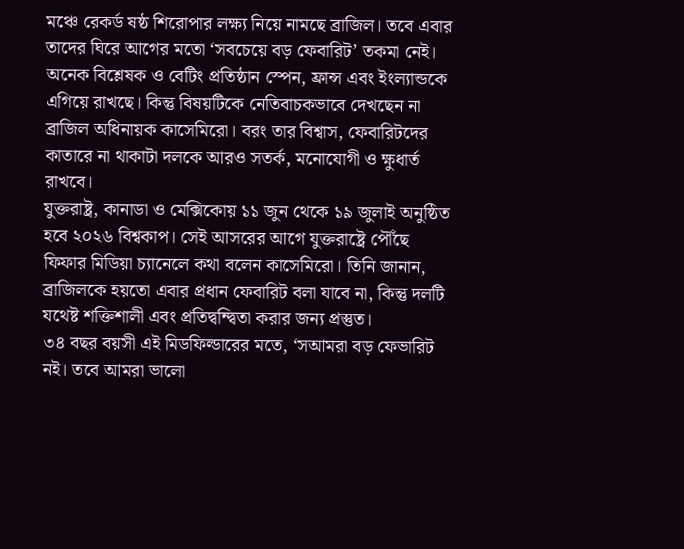মঞ্চে রেকর্ড ষষ্ঠ শিরোপার লক্ষ্য নিয়ে নামছে ব্রাজিল। তবে এবার তাদের ঘিরে আগের মতো ‘সবচেয়ে বড় ফেবারিট’ তকমা নেই। অনেক বিশ্লেষক ও বেটিং প্রতিষ্ঠান স্পেন, ফ্রান্স এবং ইংল্যান্ডকে এগিয়ে রাখছে। কিন্তু বিষয়টিকে নেতিবাচকভাবে দেখছেন না ব্রাজিল অধিনায়ক কাসেমিরো। বরং তার বিশ্বাস, ফেবারিটদের কাতারে না থাকাটা দলকে আরও সতর্ক, মনোযোগী ও ক্ষুধার্ত রাখবে।
যুক্তরাষ্ট্র, কানাডা ও মেক্সিকোয় ১১ জুন থেকে ১৯ জুলাই অনুষ্ঠিত হবে ২০২৬ বিশ্বকাপ। সেই আসরের আগে যুক্তরাষ্ট্রে পৌঁছে ফিফার মিডিয়া চ্যানেলে কথা বলেন কাসেমিরো। তিনি জানান, ব্রাজিলকে হয়তো এবার প্রধান ফেবারিট বলা যাবে না, কিন্তু দলটি যথেষ্ট শক্তিশালী এবং প্রতিদ্বন্দ্বিতা করার জন্য প্রস্তুত।
৩৪ বছর বয়সী এই মিডফিল্ডারের মতে, ‘সআমরা বড় ফেভারিট নই। তবে আমরা ভালো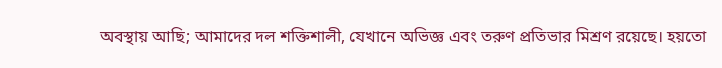অবস্থায় আছি; আমাদের দল শক্তিশালী, যেখানে অভিজ্ঞ এবং তরুণ প্রতিভার মিশ্রণ রয়েছে। হয়তো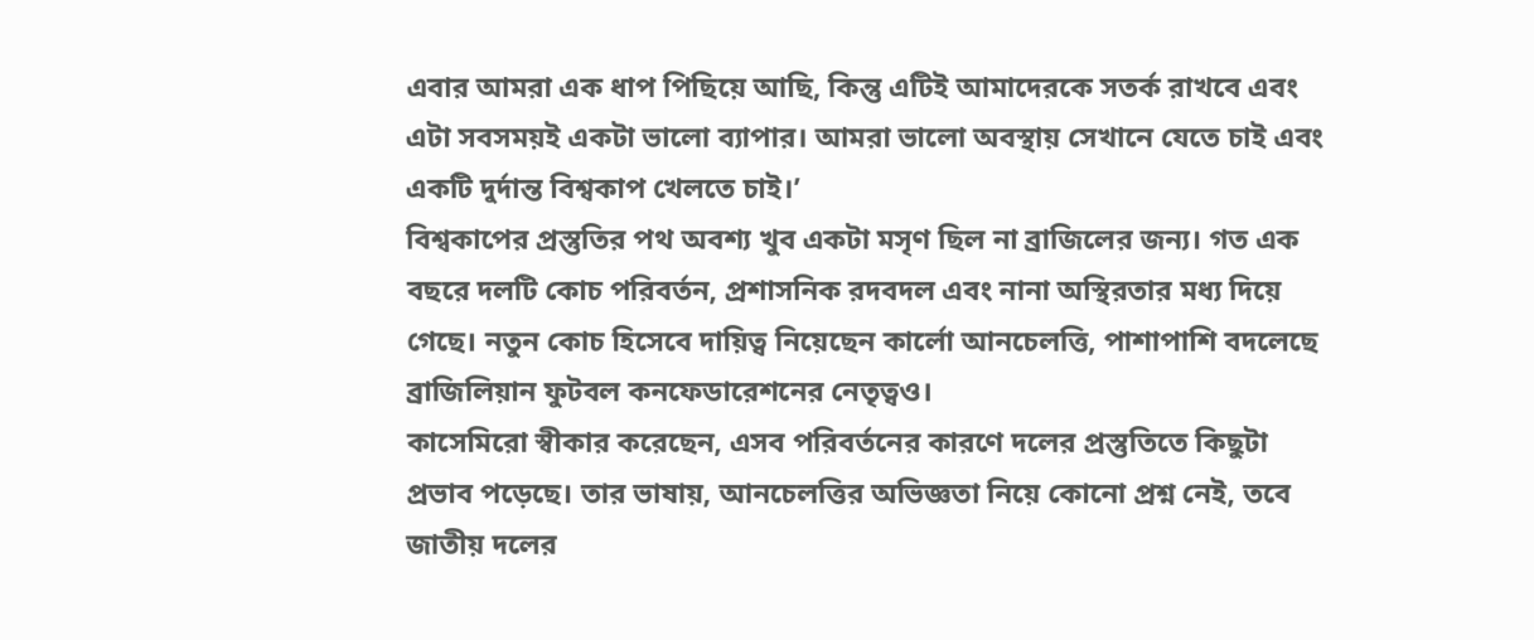এবার আমরা এক ধাপ পিছিয়ে আছি, কিন্তু এটিই আমাদেরকে সতর্ক রাখবে এবং এটা সবসময়ই একটা ভালো ব্যাপার। আমরা ভালো অবস্থায় সেখানে যেতে চাই এবং একটি দুর্দান্ত বিশ্বকাপ খেলতে চাই।’
বিশ্বকাপের প্রস্তুতির পথ অবশ্য খুব একটা মসৃণ ছিল না ব্রাজিলের জন্য। গত এক বছরে দলটি কোচ পরিবর্তন, প্রশাসনিক রদবদল এবং নানা অস্থিরতার মধ্য দিয়ে গেছে। নতুন কোচ হিসেবে দায়িত্ব নিয়েছেন কার্লো আনচেলত্তি, পাশাপাশি বদলেছে ব্রাজিলিয়ান ফুটবল কনফেডারেশনের নেতৃত্বও।
কাসেমিরো স্বীকার করেছেন, এসব পরিবর্তনের কারণে দলের প্রস্তুতিতে কিছুটা প্রভাব পড়েছে। তার ভাষায়, আনচেলত্তির অভিজ্ঞতা নিয়ে কোনো প্রশ্ন নেই, তবে জাতীয় দলের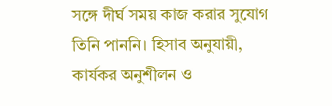সঙ্গে দীর্ঘ সময় কাজ করার সুযোগ তিনি পাননি। হিসাব অনুযায়ী, কার্যকর অনুশীলন ও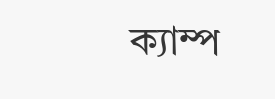ক্যাম্প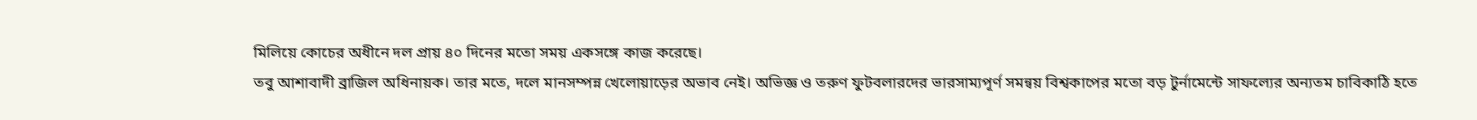মিলিয়ে কোচের অধীনে দল প্রায় ৪০ দিনের মতো সময় একসঙ্গে কাজ করেছে।
তবু আশাবাদী ব্রাজিল অধিনায়ক। তার মতে, দলে মানসম্পন্ন খেলোয়াড়ের অভাব নেই। অভিজ্ঞ ও তরুণ ফুটবলারদের ভারসাম্যপূর্ণ সমন্বয় বিশ্বকাপের মতো বড় টুর্নামেন্টে সাফল্যের অন্যতম চাবিকাঠি হতে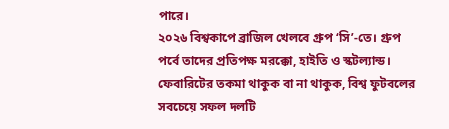পারে।
২০২৬ বিশ্বকাপে ব্রাজিল খেলবে গ্রুপ ‘সি’-তে। গ্রুপ পর্বে তাদের প্রতিপক্ষ মরক্কো, হাইতি ও স্কটল্যান্ড। ফেবারিটের তকমা থাকুক বা না থাকুক, বিশ্ব ফুটবলের সবচেয়ে সফল দলটি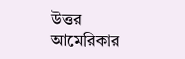উত্তর আমেরিকার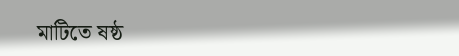মাটিতে ষষ্ঠ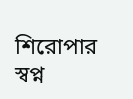শিরোপার স্বপ্ন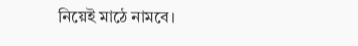নিয়েই মাঠে নামবে।